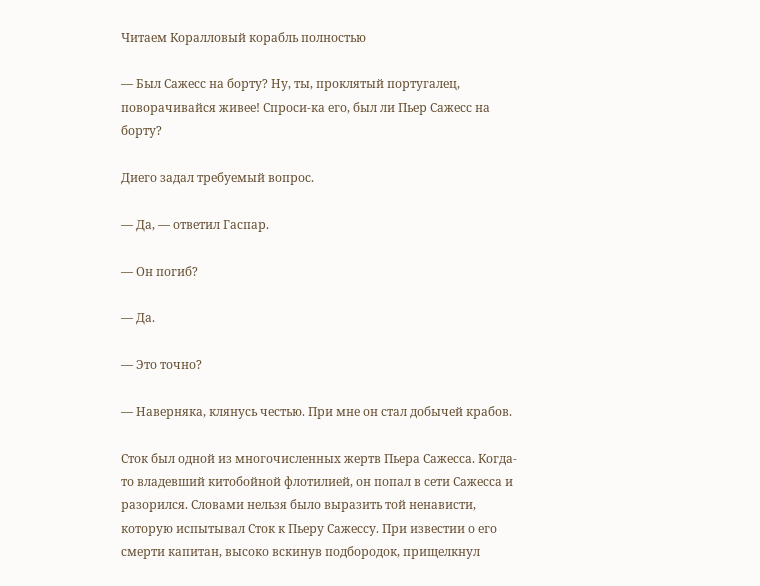Читаем Коралловый корабль полностью

— Был Сажесс на борту? Ну, ты, проклятый португалец, поворачивайся живее! Спроси-ка его, был ли Пьер Сажесс на борту?

Диего задал требуемый вопрос.

— Да, — ответил Гаспар.

— Он погиб?

— Да.

— Это точно?

— Наверняка, клянусь честью. При мне он стал добычей крабов.

Сток был одной из многочисленных жертв Пьера Сажесса. Когда-то владевший китобойной флотилией, он попал в сети Сажесса и разорился. Словами нельзя было выразить той ненависти, которую испытывал Сток к Пьеру Сажессу. При известии о его смерти капитан, высоко вскинув подбородок, прищелкнул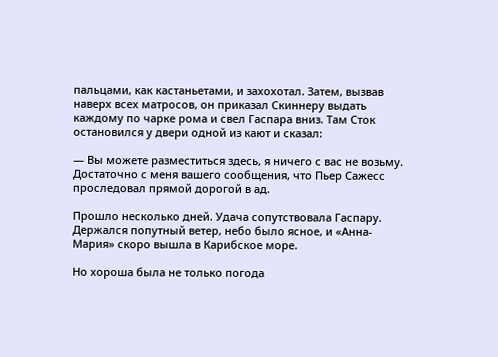пальцами, как кастаньетами, и захохотал. Затем, вызвав наверх всех матросов, он приказал Скиннеру выдать каждому по чарке рома и свел Гаспара вниз. Там Сток остановился у двери одной из кают и сказал:

— Вы можете разместиться здесь, я ничего с вас не возьму. Достаточно с меня вашего сообщения, что Пьер Сажесс проследовал прямой дорогой в ад.

Прошло несколько дней. Удача сопутствовала Гаспару. Держался попутный ветер, небо было ясное, и «Анна-Мария» скоро вышла в Карибское море.

Но хороша была не только погода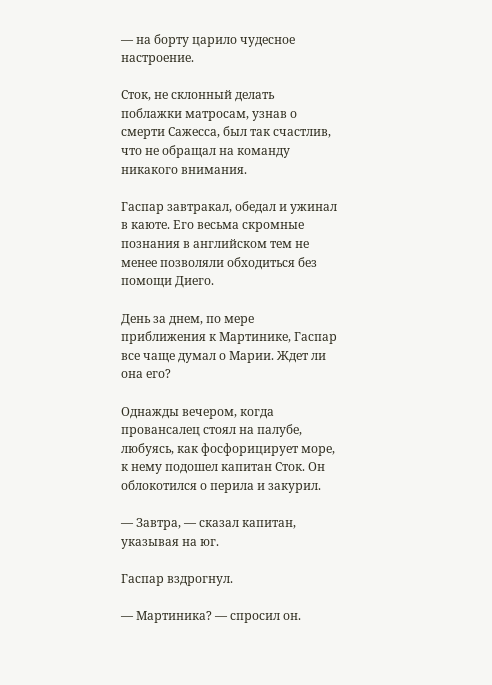— на борту царило чудесное настроение.

Сток, не склонный делать поблажки матросам, узнав о смерти Сажесса, был так счастлив, что не обращал на команду никакого внимания.

Гаспар завтракал, обедал и ужинал в каюте. Его весьма скромные познания в английском тем не менее позволяли обходиться без помощи Диего.

День за днем, по мере приближения к Мартинике, Гаспар все чаще думал о Марии. Ждет ли она его?

Однажды вечером, когда провансалец стоял на палубе, любуясь, как фосфорицирует море, к нему подошел капитан Сток. Он облокотился о перила и закурил.

— Завтра, — сказал капитан, указывая на юг.

Гаспар вздрогнул.

— Мартиника? — спросил он.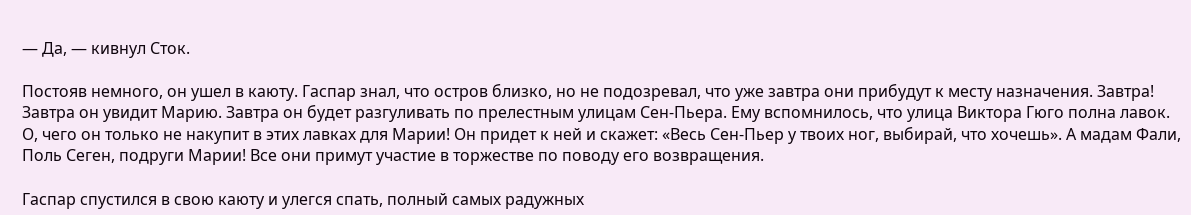— Да, — кивнул Сток.

Постояв немного, он ушел в каюту. Гаспар знал, что остров близко, но не подозревал, что уже завтра они прибудут к месту назначения. Завтра! Завтра он увидит Марию. Завтра он будет разгуливать по прелестным улицам Сен-Пьера. Ему вспомнилось, что улица Виктора Гюго полна лавок. О, чего он только не накупит в этих лавках для Марии! Он придет к ней и скажет: «Весь Сен-Пьер у твоих ног, выбирай, что хочешь». А мадам Фали, Поль Сеген, подруги Марии! Все они примут участие в торжестве по поводу его возвращения.

Гаспар спустился в свою каюту и улегся спать, полный самых радужных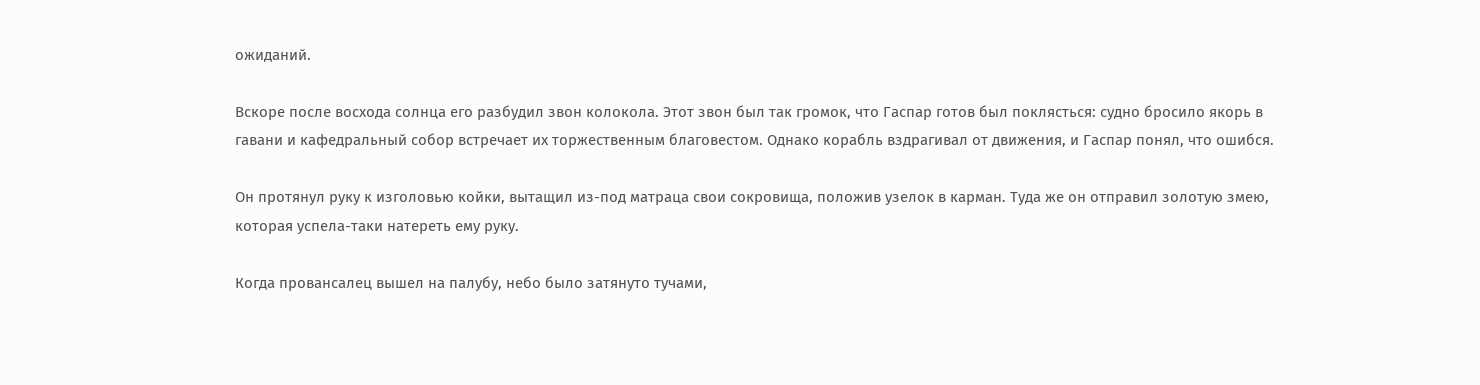ожиданий.

Вскоре после восхода солнца его разбудил звон колокола. Этот звон был так громок, что Гаспар готов был поклясться: судно бросило якорь в гавани и кафедральный собор встречает их торжественным благовестом. Однако корабль вздрагивал от движения, и Гаспар понял, что ошибся.

Он протянул руку к изголовью койки, вытащил из-под матраца свои сокровища, положив узелок в карман. Туда же он отправил золотую змею, которая успела-таки натереть ему руку.

Когда провансалец вышел на палубу, небо было затянуто тучами,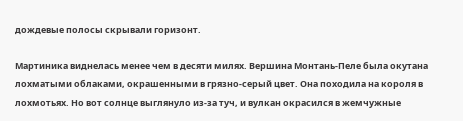дождевые полосы скрывали горизонт.

Мартиника виднелась менее чем в десяти милях. Вершина Монтань-Пеле была окутана лохматыми облаками, окрашенными в грязно-серый цвет. Она походила на короля в лохмотьях. Но вот солнце выглянуло из-за туч, и вулкан окрасился в жемчужные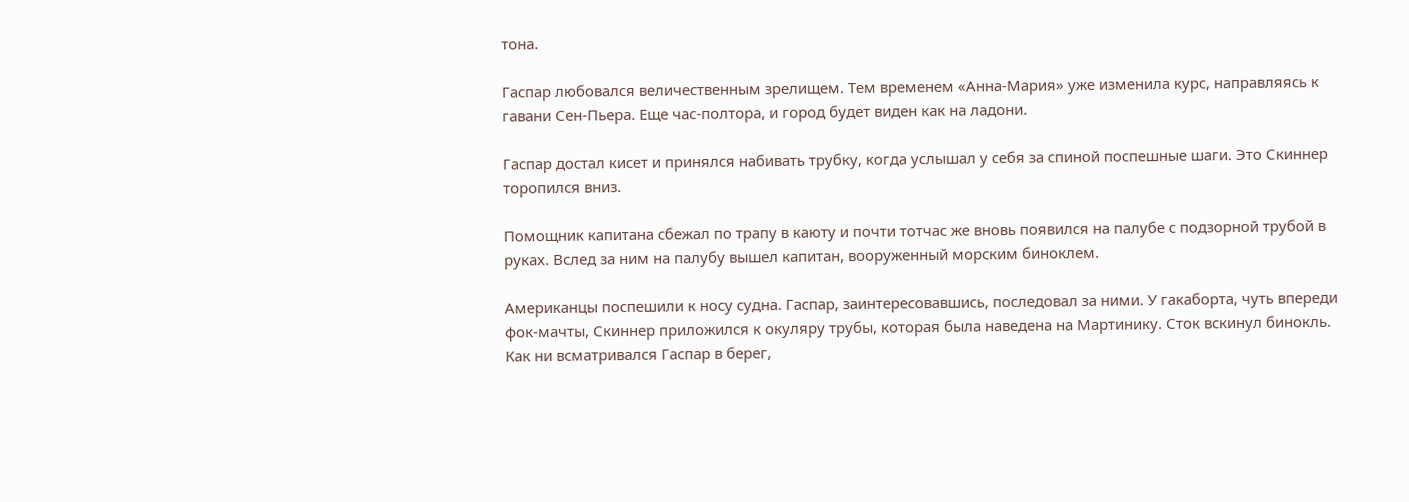тона.

Гаспар любовался величественным зрелищем. Тем временем «Анна-Мария» уже изменила курс, направляясь к гавани Сен-Пьера. Еще час-полтора, и город будет виден как на ладони.

Гаспар достал кисет и принялся набивать трубку, когда услышал у себя за спиной поспешные шаги. Это Скиннер торопился вниз.

Помощник капитана сбежал по трапу в каюту и почти тотчас же вновь появился на палубе с подзорной трубой в руках. Вслед за ним на палубу вышел капитан, вооруженный морским биноклем.

Американцы поспешили к носу судна. Гаспар, заинтересовавшись, последовал за ними. У гакаборта, чуть впереди фок-мачты, Скиннер приложился к окуляру трубы, которая была наведена на Мартинику. Сток вскинул бинокль. Как ни всматривался Гаспар в берег,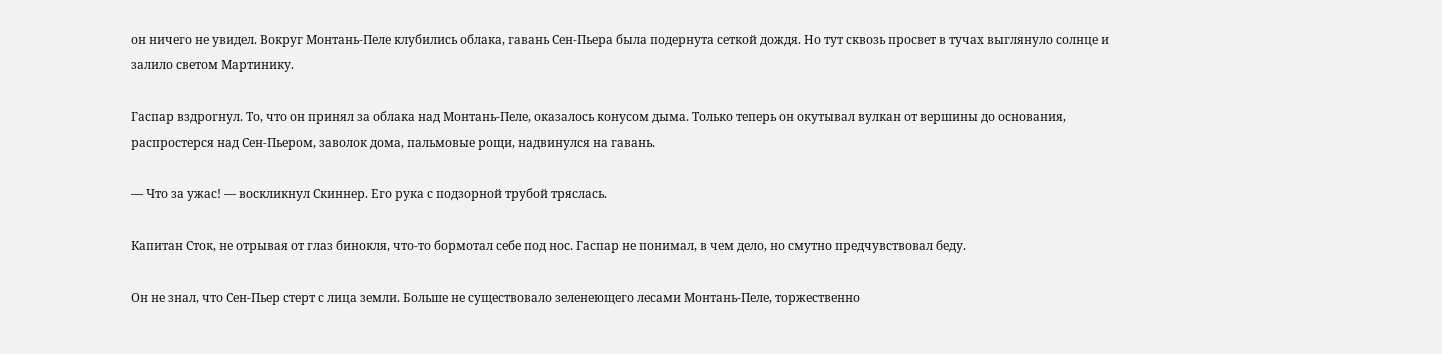он ничего не увидел. Вокруг Монтань-Пеле клубились облака, гавань Сен-Пьера была подернута сеткой дождя. Но тут сквозь просвет в тучах выглянуло солнце и залило светом Мартинику.

Гаспар вздрогнул. То, что он принял за облака над Монтань-Пеле, оказалось конусом дыма. Только теперь он окутывал вулкан от вершины до основания, распростерся над Сен-Пьером, заволок дома, пальмовые рощи, надвинулся на гавань.

— Что за ужас! — воскликнул Скиннер. Его рука с подзорной трубой тряслась.

Капитан Сток, не отрывая от глаз бинокля, что-то бормотал себе под нос. Гаспар не понимал, в чем дело, но смутно предчувствовал беду.

Он не знал, что Сен-Пьер стерт с лица земли. Больше не существовало зеленеющего лесами Монтань-Пеле, торжественно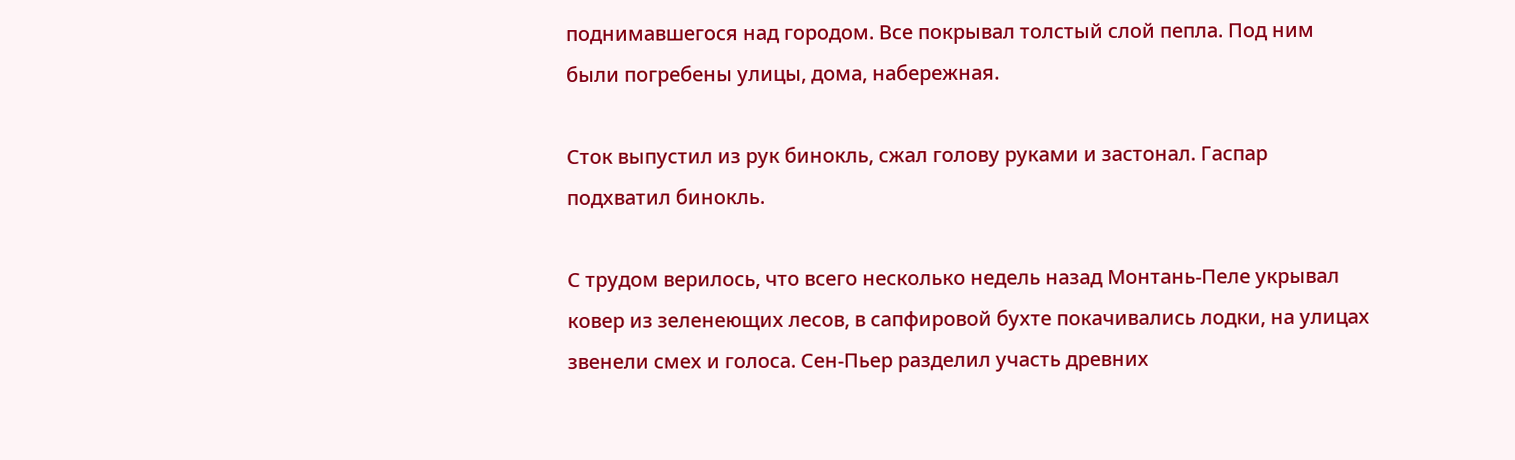поднимавшегося над городом. Все покрывал толстый слой пепла. Под ним были погребены улицы, дома, набережная.

Сток выпустил из рук бинокль, сжал голову руками и застонал. Гаспар подхватил бинокль.

С трудом верилось, что всего несколько недель назад Монтань-Пеле укрывал ковер из зеленеющих лесов, в сапфировой бухте покачивались лодки, на улицах звенели смех и голоса. Сен-Пьер разделил участь древних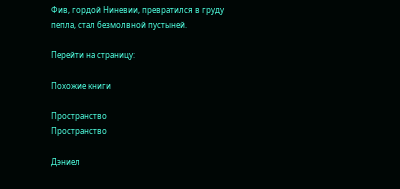Фив, гордой Ниневии, превратился в груду пепла, стал безмолвной пустыней.

Перейти на страницу:

Похожие книги

Пространство
Пространство

Дэниел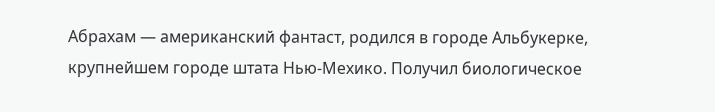Абрахам — американский фантаст, родился в городе Альбукерке, крупнейшем городе штата Нью-Мехико. Получил биологическое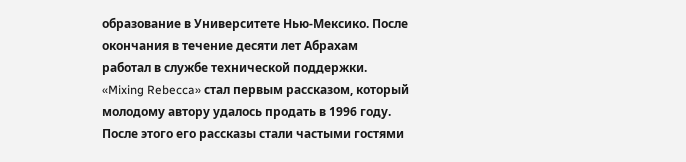образование в Университете Нью-Мексико. После окончания в течение десяти лет Абрахам работал в службе технической поддержки. «Mixing Rebecca» стал первым рассказом, который молодому автору удалось продать в 1996 году. После этого его рассказы стали частыми гостями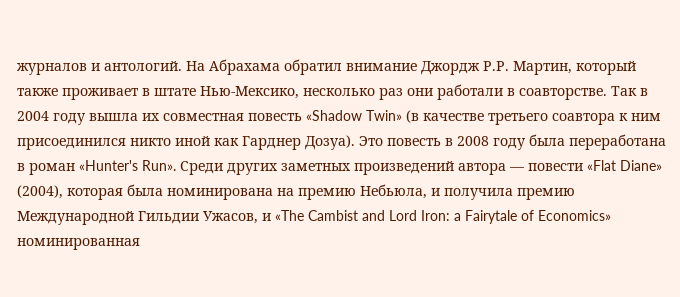журналов и антологий. На Абрахама обратил внимание Джордж Р.Р. Мартин, который также проживает в штате Нью-Мексико, несколько раз они работали в соавторстве. Так в 2004 году вышла их совместная повесть «Shadow Twin» (в качестве третьего соавтора к ним присоединился никто иной как Гарднер Дозуа). Это повесть в 2008 году была переработана в роман «Hunter's Run». Среди других заметных произведений автора — повести «Flat Diane» (2004), которая была номинирована на премию Небьюла, и получила премию Международной Гильдии Ужасов, и «The Cambist and Lord Iron: a Fairytale of Economics» номинированная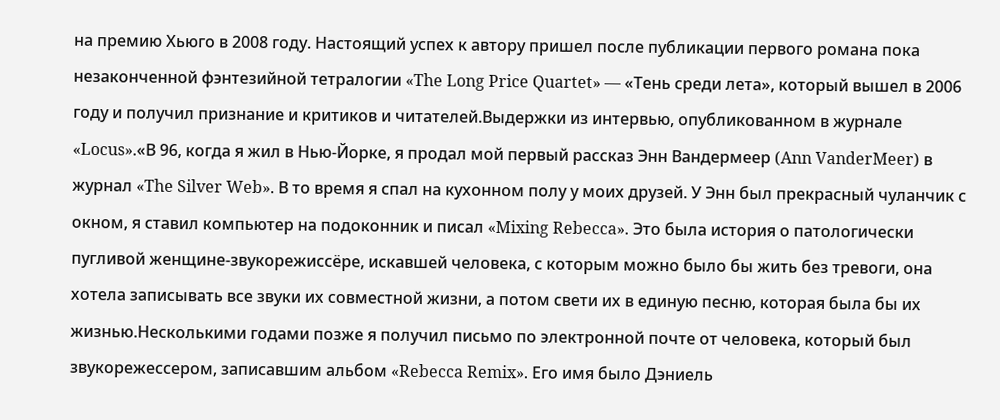на премию Хьюго в 2008 году. Настоящий успех к автору пришел после публикации первого романа пока незаконченной фэнтезийной тетралогии «The Long Price Quartet» — «Тень среди лета», который вышел в 2006 году и получил признание и критиков и читателей.Выдержки из интервью, опубликованном в журнале «Locus».«В 96, когда я жил в Нью-Йорке, я продал мой первый рассказ Энн Вандермеер (Ann VanderMeer) в журнал «The Silver Web». В то время я спал на кухонном полу у моих друзей. У Энн был прекрасный чуланчик с окном, я ставил компьютер на подоконник и писал «Mixing Rebecca». Это была история о патологически пугливой женщине-звукорежиссёре, искавшей человека, с которым можно было бы жить без тревоги, она хотела записывать все звуки их совместной жизни, а потом свети их в единую песню, которая была бы их жизнью.Несколькими годами позже я получил письмо по электронной почте от человека, который был звукорежессером, записавшим альбом «Rebecca Remix». Его имя было Дэниель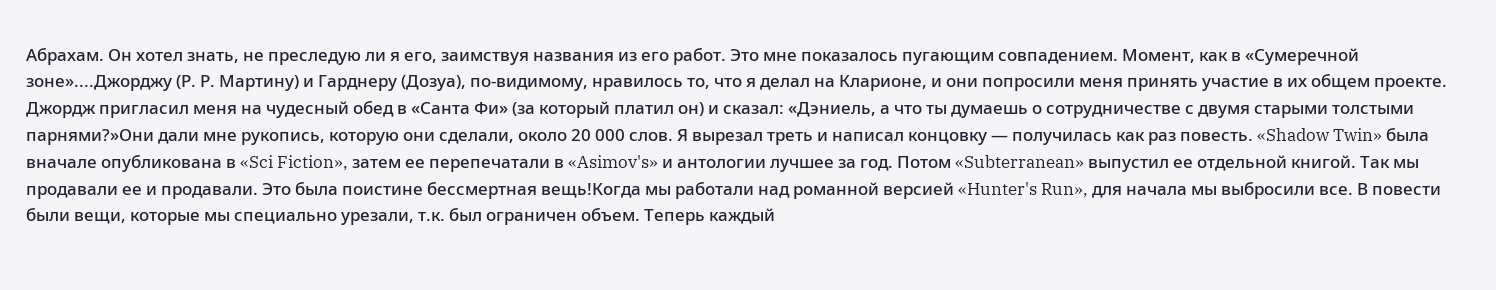Абрахам. Он хотел знать, не преследую ли я его, заимствуя названия из его работ. Это мне показалось пугающим совпадением. Момент, как в «Сумеречной зоне»....Джорджу (Р. Р. Мартину) и Гарднеру (Дозуа), по-видимому, нравилось то, что я делал на Кларионе, и они попросили меня принять участие в их общем проекте. Джордж пригласил меня на чудесный обед в «Санта Фи» (за который платил он) и сказал: «Дэниель, а что ты думаешь о сотрудничестве с двумя старыми толстыми парнями?»Они дали мне рукопись, которую они сделали, около 20 000 слов. Я вырезал треть и написал концовку — получилась как раз повесть. «Shadow Twin» была вначале опубликована в «Sci Fiction», затем ее перепечатали в «Asimov's» и антологии лучшее за год. Потом «Subterranean» выпустил ее отдельной книгой. Так мы продавали ее и продавали. Это была поистине бессмертная вещь!Когда мы работали над романной версией «Hunter's Run», для начала мы выбросили все. В повести были вещи, которые мы специально урезали, т.к. был ограничен объем. Теперь каждый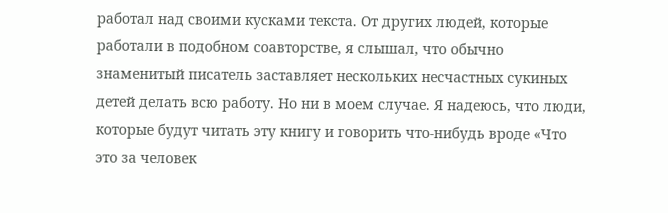работал над своими кусками текста. От других людей, которые работали в подобном соавторстве, я слышал, что обычно знаменитый писатель заставляет нескольких несчастных сукиных детей делать всю работу. Но ни в моем случае. Я надеюсь, что люди, которые будут читать эту книгу и говорить что-нибудь вроде «Что это за человек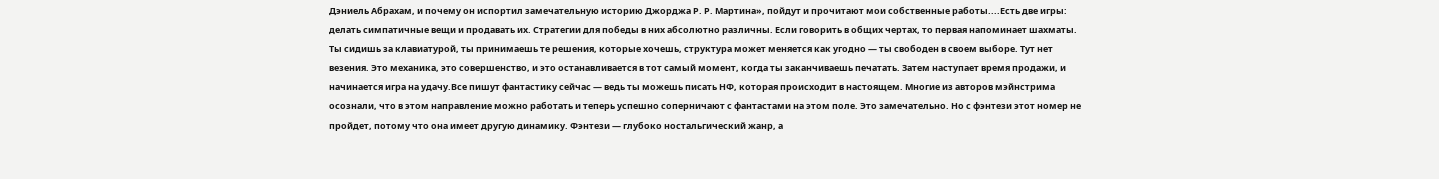Дэниель Абрахам, и почему он испортил замечательную историю Джорджа Р. Р. Мартина», пойдут и прочитают мои собственные работы....Есть две игры: делать симпатичные вещи и продавать их. Стратегии для победы в них абсолютно различны. Если говорить в общих чертах, то первая напоминает шахматы. Ты сидишь за клавиатурой, ты принимаешь те решения, которые хочешь, структура может меняется как угодно — ты свободен в своем выборе. Тут нет везения. Это механика, это совершенство, и это останавливается в тот самый момент, когда ты заканчиваешь печатать. Затем наступает время продажи, и начинается игра на удачу.Все пишут фантастику сейчас — ведь ты можешь писать НФ, которая происходит в настоящем. Многие из авторов мэйнстрима осознали, что в этом направление можно работать и теперь успешно соперничают с фантастами на этом поле. Это замечательно. Но с фэнтези этот номер не пройдет, потому что она имеет другую динамику. Фэнтези — глубоко ностальгический жанр, а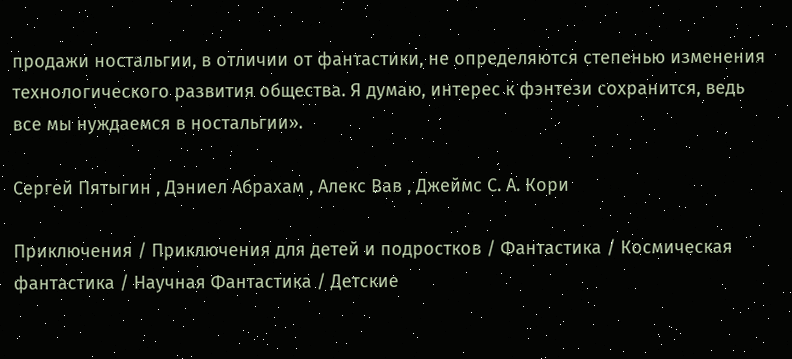продажи ностальгии, в отличии от фантастики, не определяются степенью изменения технологического развития общества. Я думаю, интерес к фэнтези сохранится, ведь все мы нуждаемся в ностальгии».

Сергей Пятыгин , Дэниел Абрахам , Алекс Вав , Джеймс С. А. Кори

Приключения / Приключения для детей и подростков / Фантастика / Космическая фантастика / Научная Фантастика / Детские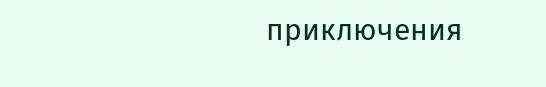приключения